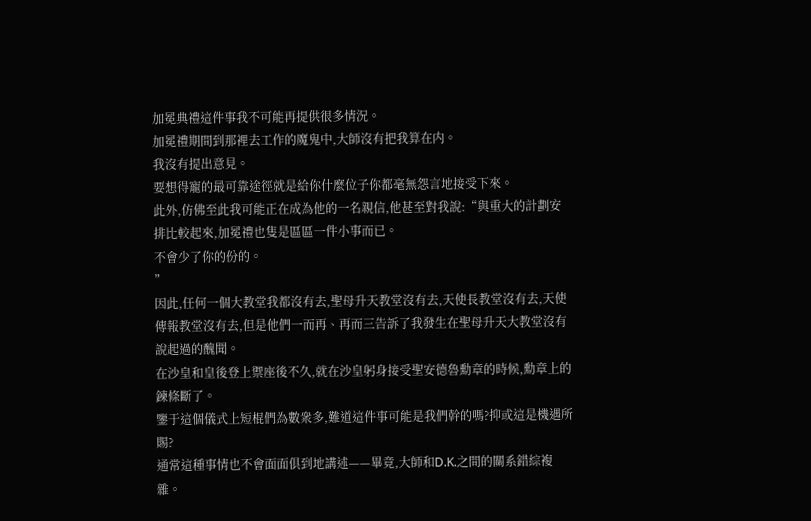加冕典禮這件事我不可能再提供很多情況。
加冕禮期間到那裡去工作的魔鬼中,大師沒有把我算在内。
我沒有提出意見。
要想得寵的最可靠途徑就是給你什麼位子你都毫無怨言地接受下來。
此外,仿佛至此我可能正在成為他的一名親信,他甚至對我說:“與重大的計劃安排比較起來,加冕禮也隻是區區一件小事而已。
不會少了你的份的。
”
因此,任何一個大教堂我都沒有去,聖母升天教堂沒有去,天使長教堂沒有去,天使傳報教堂沒有去,但是他們一而再、再而三告訴了我發生在聖母升天大教堂沒有說起過的醜聞。
在沙皇和皇後登上禦座後不久,就在沙皇躬身接受聖安德魯勳章的時候,勳章上的鍊條斷了。
鑒于這個儀式上短棍們為數衆多,難道這件事可能是我們幹的嗎?抑或這是機遇所賜?
通常這種事情也不會面面俱到地講述——畢竟,大師和D.K.之間的關系錯綜複雜。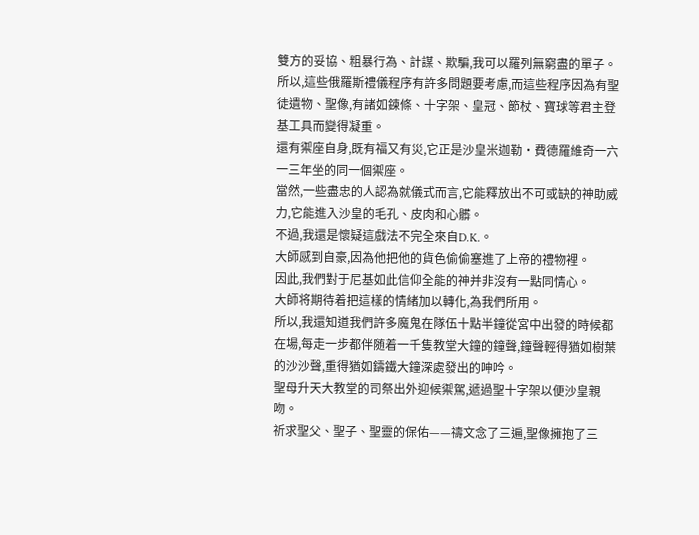雙方的妥協、粗暴行為、計謀、欺騙,我可以羅列無窮盡的單子。
所以,這些俄羅斯禮儀程序有許多問題要考慮,而這些程序因為有聖徒遺物、聖像,有諸如鍊條、十字架、皇冠、節杖、寶球等君主登基工具而變得凝重。
還有禦座自身,既有福又有災,它正是沙皇米迦勒·費德羅維奇一六一三年坐的同一個禦座。
當然,一些盡忠的人認為就儀式而言,它能釋放出不可或缺的神助威力,它能進入沙皇的毛孔、皮肉和心髒。
不過,我還是懷疑這戲法不完全來自D.K.。
大師感到自豪,因為他把他的貨色偷偷塞進了上帝的禮物裡。
因此,我們對于尼基如此信仰全能的神并非沒有一點同情心。
大師将期待着把這樣的情緒加以轉化,為我們所用。
所以,我還知道我們許多魔鬼在隊伍十點半鐘從宮中出發的時候都在場,每走一步都伴随着一千隻教堂大鐘的鐘聲,鐘聲輕得猶如樹葉的沙沙聲,重得猶如鑄鐵大鐘深處發出的呻吟。
聖母升天大教堂的司祭出外迎候禦駕,遞過聖十字架以便沙皇親吻。
祈求聖父、聖子、聖靈的保佑——禱文念了三遍,聖像擁抱了三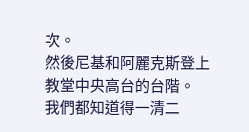次。
然後尼基和阿麗克斯登上教堂中央高台的台階。
我們都知道得一清二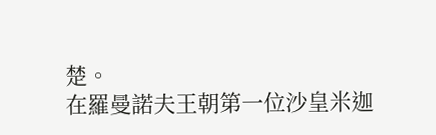楚。
在羅曼諾夫王朝第一位沙皇米迦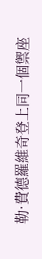勒·費德羅維奇登上同一個禦座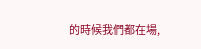的時候我們都在場,